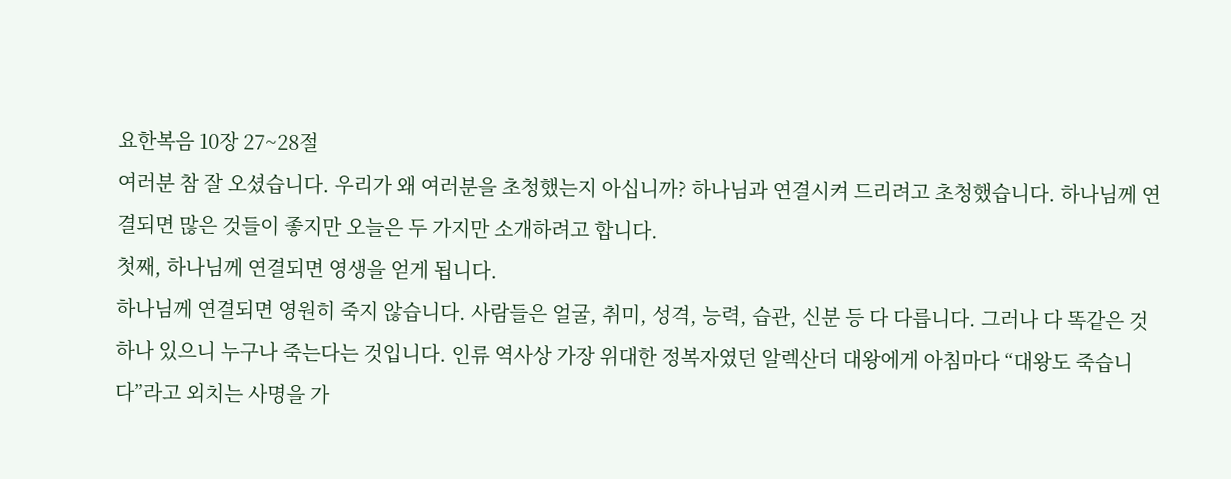요한복음 10장 27~28절
여러분 참 잘 오셨습니다. 우리가 왜 여러분을 초청했는지 아십니까? 하나님과 연결시켜 드리려고 초청했습니다. 하나님께 연결되면 많은 것들이 좋지만 오늘은 두 가지만 소개하려고 합니다.
첫째, 하나님께 연결되면 영생을 얻게 됩니다.
하나님께 연결되면 영원히 죽지 않습니다. 사람들은 얼굴, 취미, 성격, 능력, 습관, 신분 등 다 다릅니다. 그러나 다 똑같은 것 하나 있으니 누구나 죽는다는 것입니다. 인류 역사상 가장 위대한 정복자였던 알렉산더 대왕에게 아침마다 “대왕도 죽습니다”라고 외치는 사명을 가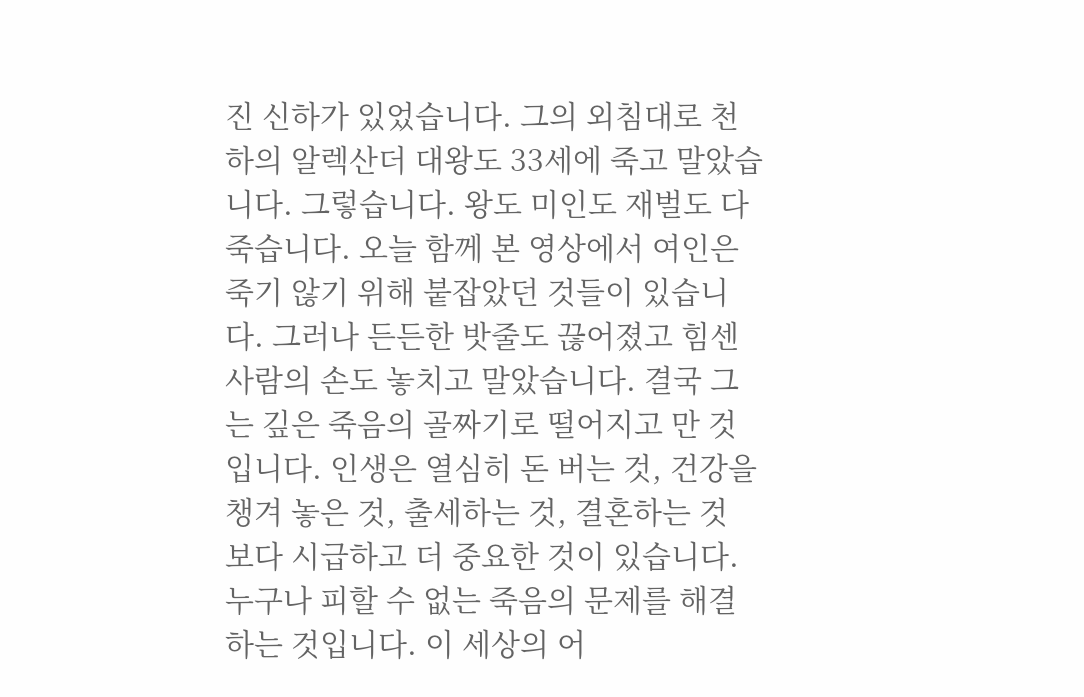진 신하가 있었습니다. 그의 외침대로 천하의 알렉산더 대왕도 33세에 죽고 말았습니다. 그렇습니다. 왕도 미인도 재벌도 다 죽습니다. 오늘 함께 본 영상에서 여인은 죽기 않기 위해 붙잡았던 것들이 있습니다. 그러나 든든한 밧줄도 끊어졌고 힘센 사람의 손도 놓치고 말았습니다. 결국 그는 깊은 죽음의 골짜기로 떨어지고 만 것입니다. 인생은 열심히 돈 버는 것, 건강을 챙겨 놓은 것, 출세하는 것, 결혼하는 것 보다 시급하고 더 중요한 것이 있습니다. 누구나 피할 수 없는 죽음의 문제를 해결하는 것입니다. 이 세상의 어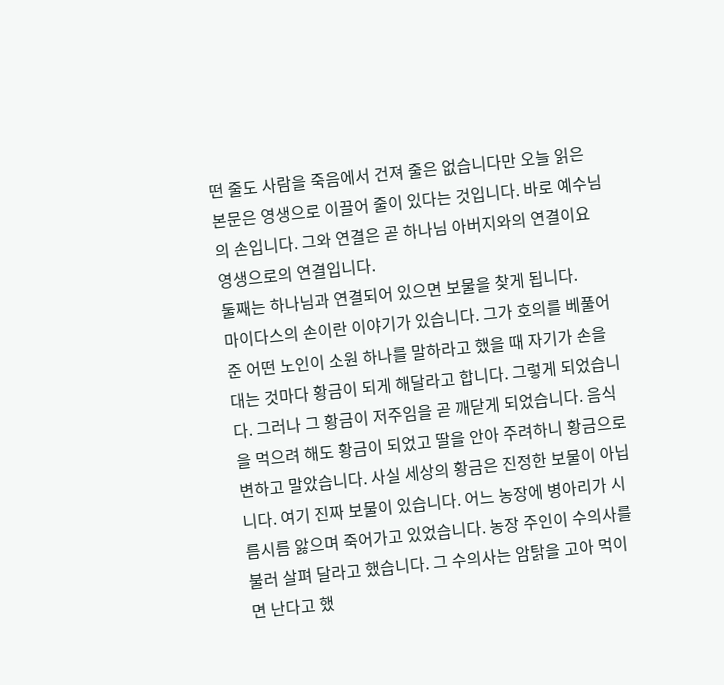떤 줄도 사람을 죽음에서 건져 줄은 없습니다만 오늘 읽은 본문은 영생으로 이끌어 줄이 있다는 것입니다. 바로 예수님의 손입니다. 그와 연결은 곧 하나님 아버지와의 연결이요 영생으로의 연결입니다.
둘째는 하나님과 연결되어 있으면 보물을 찾게 됩니다.
마이다스의 손이란 이야기가 있습니다. 그가 호의를 베풀어준 어떤 노인이 소원 하나를 말하라고 했을 때 자기가 손을 대는 것마다 황금이 되게 해달라고 합니다. 그렇게 되었습니다. 그러나 그 황금이 저주임을 곧 깨닫게 되었습니다. 음식을 먹으려 해도 황금이 되었고 딸을 안아 주려하니 황금으로 변하고 말았습니다. 사실 세상의 황금은 진정한 보물이 아닙니다. 여기 진짜 보물이 있습니다. 어느 농장에 병아리가 시름시름 앓으며 죽어가고 있었습니다. 농장 주인이 수의사를 불러 살펴 달라고 했습니다. 그 수의사는 암탉을 고아 먹이면 난다고 했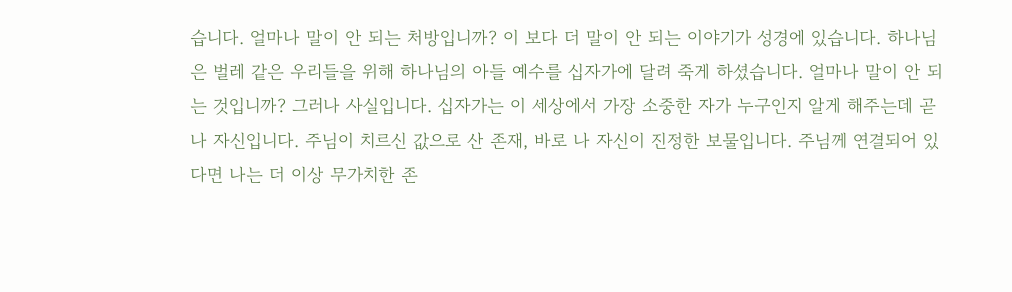습니다. 얼마나 말이 안 되는 처방입니까? 이 보다 더 말이 안 되는 이야기가 성경에 있습니다. 하나님은 벌레 같은 우리들을 위해 하나님의 아들 예수를 십자가에 달려 죽게 하셨습니다. 얼마나 말이 안 되는 것입니까? 그러나 사실입니다. 십자가는 이 세상에서 가장 소중한 자가 누구인지 알게 해주는데 곧 나 자신입니다. 주님이 치르신 값으로 산 존재, 바로 나 자신이 진정한 보물입니다. 주님께 연결되어 있다면 나는 더 이상 무가치한 존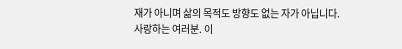재가 아니며 삶의 목적도 방향도 없는 자가 아닙니다.
사랑하는 여러분. 이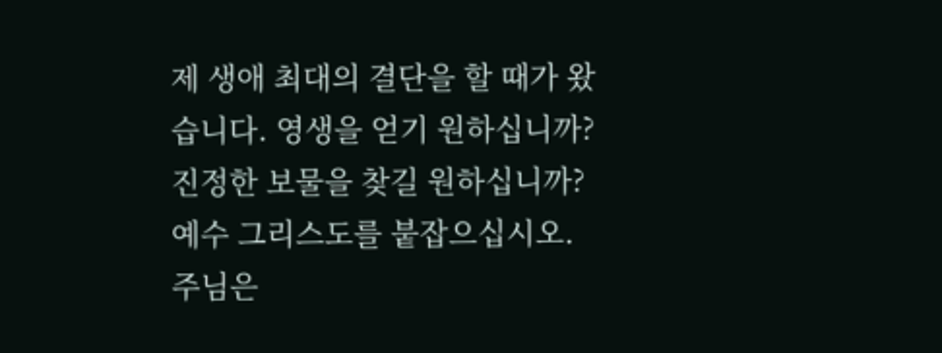제 생애 최대의 결단을 할 때가 왔습니다. 영생을 얻기 원하십니까? 진정한 보물을 찾길 원하십니까? 예수 그리스도를 붙잡으십시오. 주님은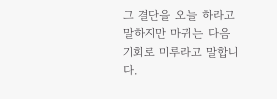그 결단을 오늘 하라고 말하지만 마귀는 다음 기회로 미루라고 말합니다.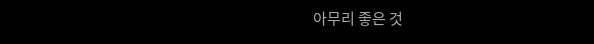아무리 좋은 것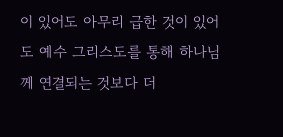이 있어도 아무리 급한 것이 있어도 예수 그리스도를 통해 하나님께 연결되는 것보다 더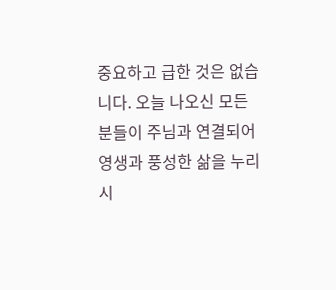중요하고 급한 것은 없습니다. 오늘 나오신 모든 분들이 주님과 연결되어 영생과 풍성한 삶을 누리시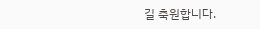길 축원합니다.